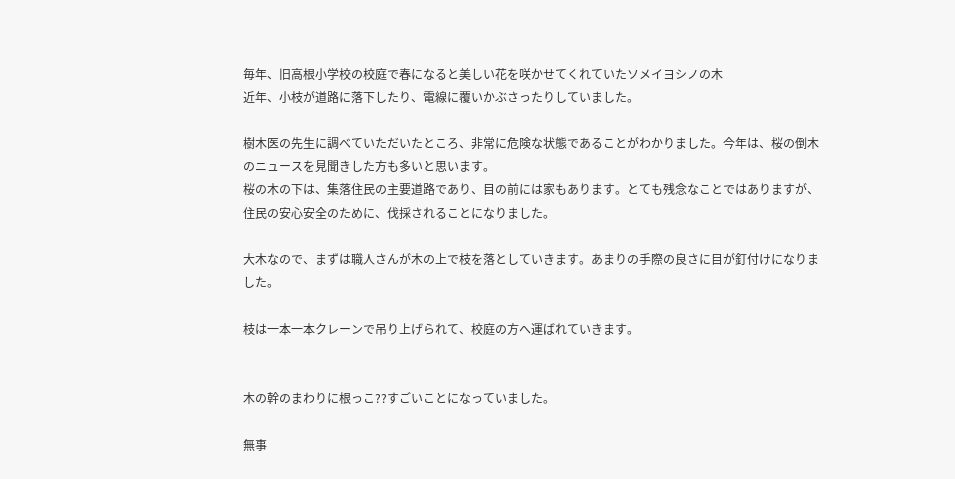毎年、旧高根小学校の校庭で春になると美しい花を咲かせてくれていたソメイヨシノの木
近年、小枝が道路に落下したり、電線に覆いかぶさったりしていました。

樹木医の先生に調べていただいたところ、非常に危険な状態であることがわかりました。今年は、桜の倒木のニュースを見聞きした方も多いと思います。
桜の木の下は、集落住民の主要道路であり、目の前には家もあります。とても残念なことではありますが、住民の安心安全のために、伐採されることになりました。

大木なので、まずは職人さんが木の上で枝を落としていきます。あまりの手際の良さに目が釘付けになりました。

枝は一本一本クレーンで吊り上げられて、校庭の方へ運ばれていきます。


木の幹のまわりに根っこ??すごいことになっていました。

無事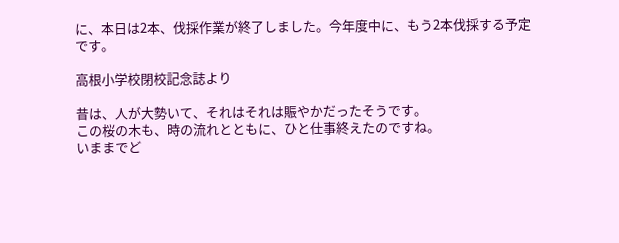に、本日は2本、伐採作業が終了しました。今年度中に、もう2本伐採する予定です。

高根小学校閉校記念誌より

昔は、人が大勢いて、それはそれは賑やかだったそうです。
この桜の木も、時の流れとともに、ひと仕事終えたのですね。
いままでど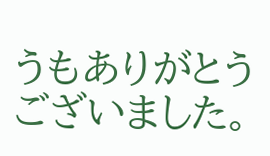うもありがとうございました。